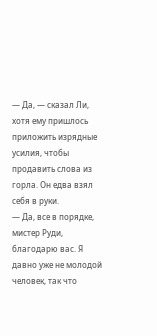— Да, — сказал Ли, хотя ему пришлось приложить изрядные усилия, чтобы продавить слова из горла. Он едва взял себя в руки.
— Да, все в порядке, мистер Руди, благодарю вас. Я давно уже не молодой человек, так что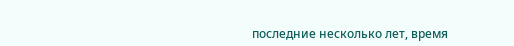последние несколько лет, время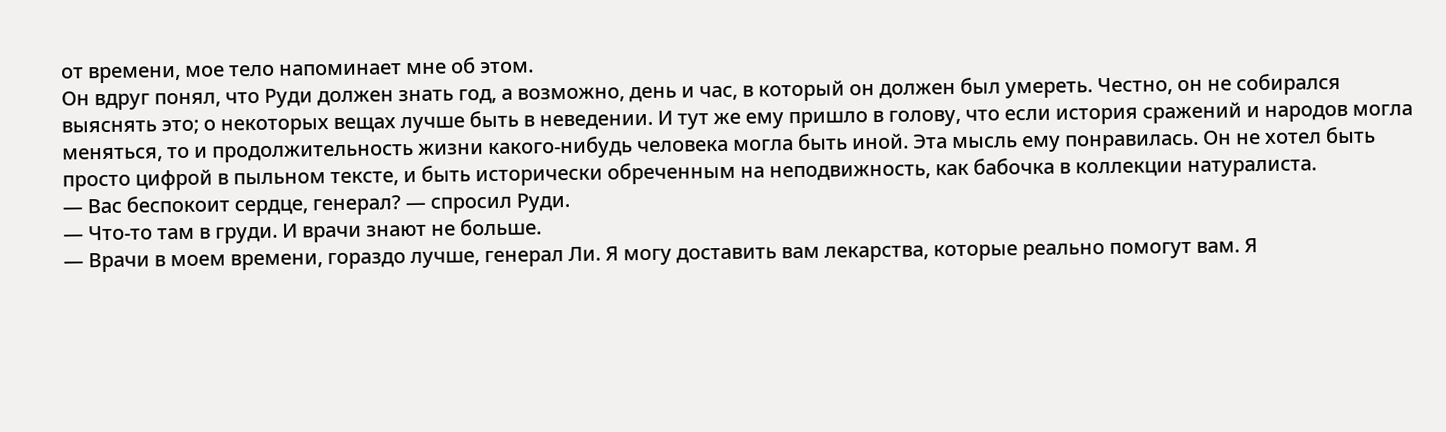от времени, мое тело напоминает мне об этом.
Он вдруг понял, что Руди должен знать год, а возможно, день и час, в который он должен был умереть. Честно, он не собирался выяснять это; о некоторых вещах лучше быть в неведении. И тут же ему пришло в голову, что если история сражений и народов могла меняться, то и продолжительность жизни какого-нибудь человека могла быть иной. Эта мысль ему понравилась. Он не хотел быть просто цифрой в пыльном тексте, и быть исторически обреченным на неподвижность, как бабочка в коллекции натуралиста.
— Вас беспокоит сердце, генерал? — спросил Руди.
— Что-то там в груди. И врачи знают не больше.
— Врачи в моем времени, гораздо лучше, генерал Ли. Я могу доставить вам лекарства, которые реально помогут вам. Я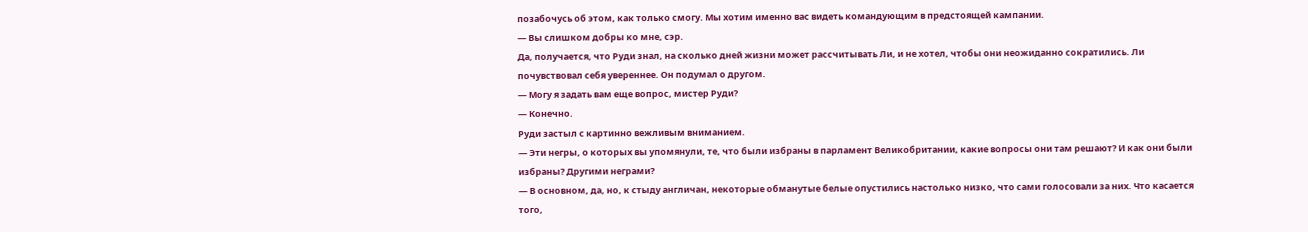позабочусь об этом, как только смогу. Мы хотим именно вас видеть командующим в предстоящей кампании.
— Вы слишком добры ко мне, сэр.
Да, получается, что Руди знал, на сколько дней жизни может рассчитывать Ли, и не хотел, чтобы они неожиданно сократились. Ли почувствовал себя увереннее. Он подумал о другом.
— Могу я задать вам еще вопрос, мистер Руди?
— Конечно.
Руди застыл с картинно вежливым вниманием.
— Эти негры, о которых вы упомянули, те, что были избраны в парламент Великобритании, какие вопросы они там решают? И как они были избраны? Другими неграми?
— В основном, да, но, к стыду англичан, некоторые обманутые белые опустились настолько низко, что сами голосовали за них. Что касается того,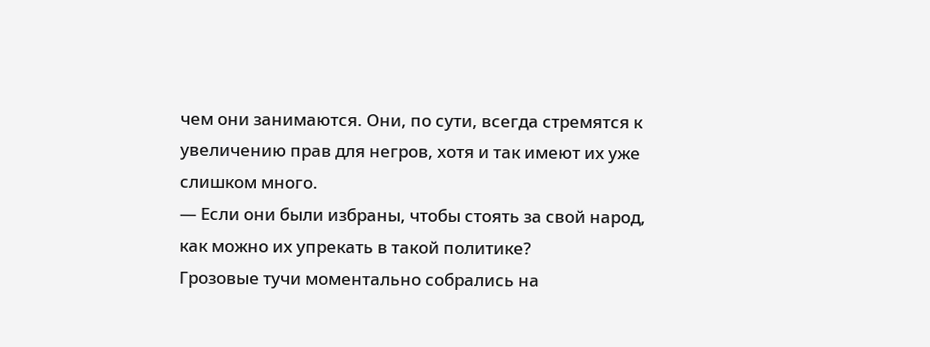чем они занимаются. Они, по сути, всегда стремятся к увеличению прав для негров, хотя и так имеют их уже слишком много.
— Если они были избраны, чтобы стоять за свой народ, как можно их упрекать в такой политике?
Грозовые тучи моментально собрались на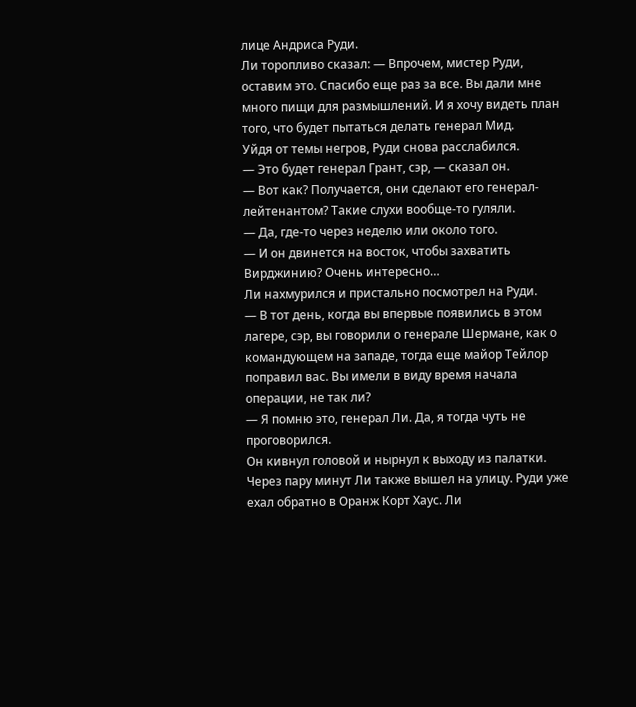лице Андриса Руди.
Ли торопливо сказал: — Впрочем, мистер Руди, оставим это. Спасибо еще раз за все. Вы дали мне много пищи для размышлений. И я хочу видеть план того, что будет пытаться делать генерал Мид.
Уйдя от темы негров, Руди снова расслабился.
— Это будет генерал Грант, сэр, — сказал он.
— Вот как? Получается, они сделают его генерал-лейтенантом? Такие слухи вообще-то гуляли.
— Да, где-то через неделю или около того.
— И он двинется на восток, чтобы захватить Вирджинию? Очень интересно…
Ли нахмурился и пристально посмотрел на Руди.
— В тот день, когда вы впервые появились в этом лагере, сэр, вы говорили о генерале Шермане, как о командующем на западе, тогда еще майор Тейлор поправил вас. Вы имели в виду время начала операции, не так ли?
— Я помню это, генерал Ли. Да, я тогда чуть не проговорился.
Он кивнул головой и нырнул к выходу из палатки.
Через пару минут Ли также вышел на улицу. Руди уже ехал обратно в Оранж Корт Хаус. Ли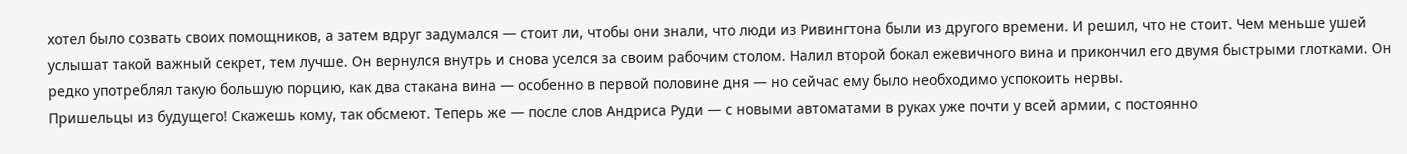хотел было созвать своих помощников, а затем вдруг задумался — стоит ли, чтобы они знали, что люди из Ривингтона были из другого времени. И решил, что не стоит. Чем меньше ушей услышат такой важный секрет, тем лучше. Он вернулся внутрь и снова уселся за своим рабочим столом. Налил второй бокал ежевичного вина и прикончил его двумя быстрыми глотками. Он редко употреблял такую большую порцию, как два стакана вина — особенно в первой половине дня — но сейчас ему было необходимо успокоить нервы.
Пришельцы из будущего! Скажешь кому, так обсмеют. Теперь же — после слов Андриса Руди — с новыми автоматами в руках уже почти у всей армии, с постоянно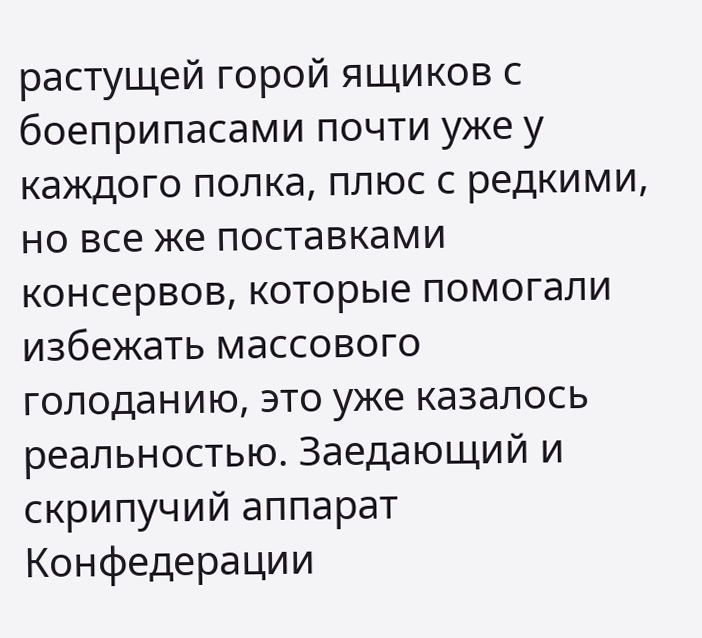растущей горой ящиков с боеприпасами почти уже у каждого полка, плюс с редкими, но все же поставками консервов, которые помогали избежать массового голоданию, это уже казалось реальностью. Заедающий и скрипучий аппарат Конфедерации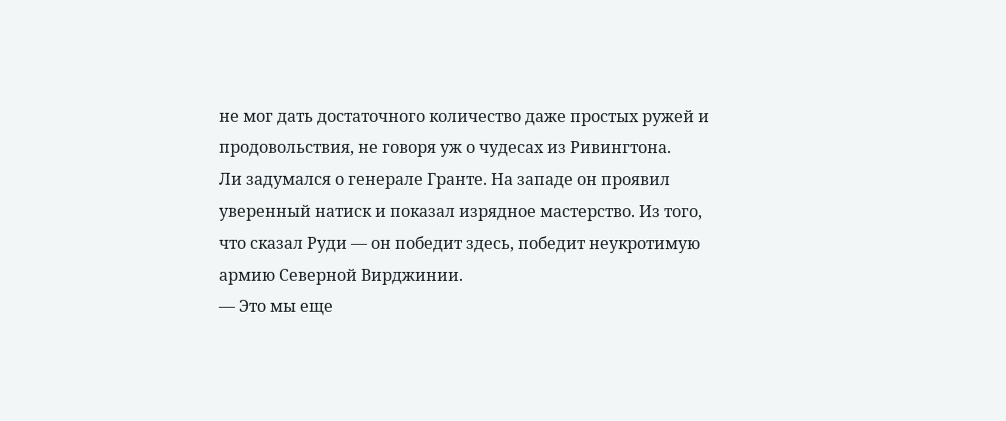не мог дать достаточного количество даже простых ружей и продовольствия, не говоря уж о чудесах из Ривингтона.
Ли задумался о генерале Гранте. На западе он проявил уверенный натиск и показал изрядное мастерство. Из того, что сказал Руди — он победит здесь, победит неукротимую армию Северной Вирджинии.
— Это мы еще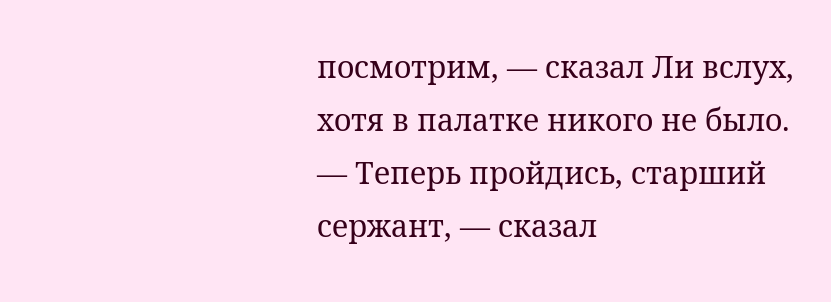посмотрим, — сказал Ли вслух, хотя в палатке никого не было.
— Теперь пройдись, старший сержант, — сказал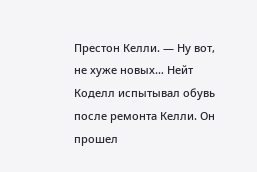Престон Келли. — Ну вот, не хуже новых… Нейт Коделл испытывал обувь после ремонта Келли. Он прошел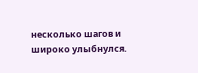несколько шагов и широко улыбнулся.